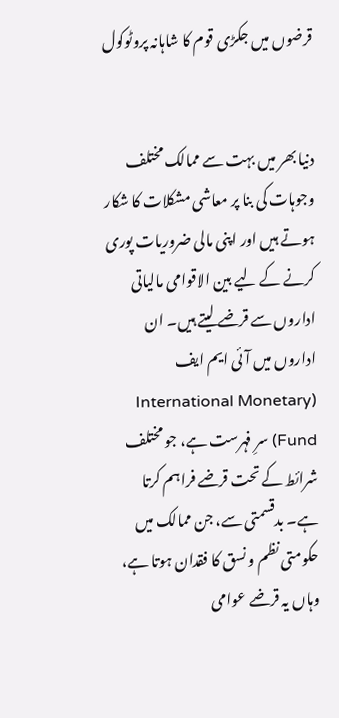قرضوں میں جکڑی قوم کا شاہانہ پروٹوکول


دنیا بھر میں بہت سے ممالک مختلف وجوہات کی بنا پر معاشی مشکلات کا شکار ہوتے ہیں اور اپنی مالی ضروریات پوری کرنے کے لیے بین الاقوامی مالیاتی اداروں سے قرضے لیتے ہیں۔ ان اداروں میں آئی ایم ایف (International Monetary Fund) سرِ فہرست ہے، جو مختلف شرائط کے تحت قرضے فراہم کرتا ہے۔ بدقسمتی سے، جن ممالک میں حکومتی نظم و نسق کا فقدان ہوتا ہے، وہاں یہ قرضے عوامی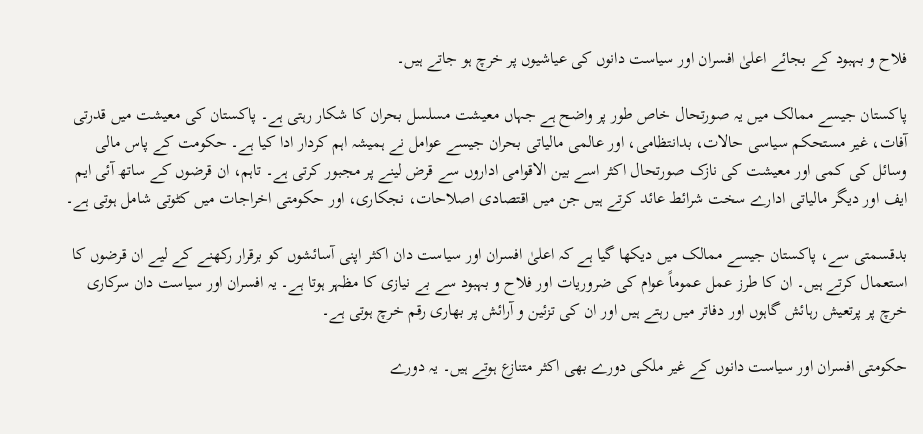فلاح و بہبود کے بجائے اعلیٰ افسران اور سیاست دانوں کی عیاشیوں پر خرچ ہو جاتے ہیں۔

پاکستان جیسے ممالک میں یہ صورتحال خاص طور پر واضح ہے جہاں معیشت مسلسل بحران کا شکار رہتی ہے۔ پاکستان کی معیشت میں قدرتی آفات، غیر مستحکم سیاسی حالات، بدانتظامی، اور عالمی مالیاتی بحران جیسے عوامل نے ہمیشہ اہم کردار ادا کیا ہے۔ حکومت کے پاس مالی وسائل کی کمی اور معیشت کی نازک صورتحال اکثر اسے بین الاقوامی اداروں سے قرض لینے پر مجبور کرتی ہے۔ تاہم، ان قرضوں کے ساتھ آئی ایم ایف اور دیگر مالیاتی ادارے سخت شرائط عائد کرتے ہیں جن میں اقتصادی اصلاحات، نجکاری، اور حکومتی اخراجات میں کٹوتی شامل ہوتی ہے۔

بدقسمتی سے، پاکستان جیسے ممالک میں دیکھا گیا ہے کہ اعلیٰ افسران اور سیاست دان اکثر اپنی آسائشوں کو برقرار رکھنے کے لیے ان قرضوں کا استعمال کرتے ہیں۔ ان کا طرز عمل عموماً عوام کی ضروریات اور فلاح و بہبود سے بے نیازی کا مظہر ہوتا ہے۔ یہ افسران اور سیاست دان سرکاری خرچ پر پرتعیش رہائش گاہوں اور دفاتر میں رہتے ہیں اور ان کی تزئین و آرائش پر بھاری رقم خرچ ہوتی ہے۔

حکومتی افسران اور سیاست دانوں کے غیر ملکی دورے بھی اکثر متنازع ہوتے ہیں۔ یہ دورے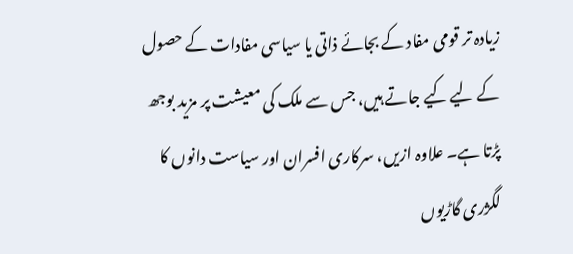زیادہ تر قومی مفاد کے بجائے ذاتی یا سیاسی مفادات کے حصول کے لیے کیے جاتے ہیں، جس سے ملک کی معیشت پر مزید بوجھ پڑتا ہے۔ علاوہ ازیں، سرکاری افسران اور سیاست دانوں کا لگژری گاڑیوں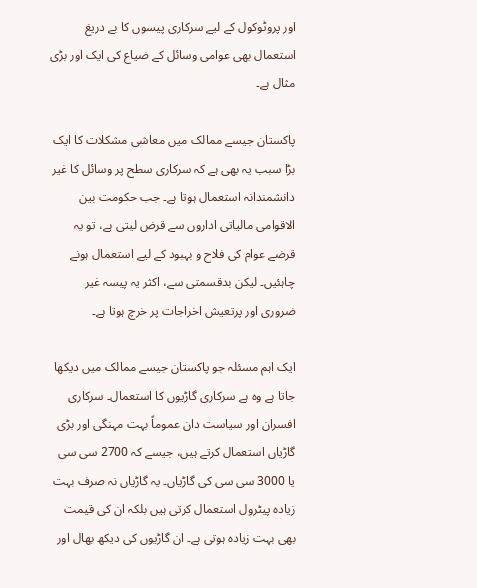اور پروٹوکول کے لیے سرکاری پیسوں کا بے دریغ استعمال بھی عوامی وسائل کے ضیاع کی ایک اور بڑی مثال ہے۔

پاکستان جیسے ممالک میں معاشی مشکلات کا ایک بڑا سبب یہ بھی ہے کہ سرکاری سطح پر وسائل کا غیر دانشمندانہ استعمال ہوتا ہے۔ جب حکومت بین الاقوامی مالیاتی اداروں سے قرض لیتی ہے، تو یہ قرضے عوام کی فلاح و بہبود کے لیے استعمال ہونے چاہئیں۔ لیکن بدقسمتی سے، اکثر یہ پیسہ غیر ضروری اور پرتعیش اخراجات پر خرچ ہوتا ہے۔

ایک اہم مسئلہ جو پاکستان جیسے ممالک میں دیکھا جاتا ہے وہ ہے سرکاری گاڑیوں کا استعمال۔ سرکاری افسران اور سیاست دان عموماً بہت مہنگی اور بڑی گاڑیاں استعمال کرتے ہیں، جیسے کہ 2700 سی سی یا 3000 سی سی کی گاڑیاں۔ یہ گاڑیاں نہ صرف بہت زیادہ پیٹرول استعمال کرتی ہیں بلکہ ان کی قیمت بھی بہت زیادہ ہوتی ہے۔ ان گاڑیوں کی دیکھ بھال اور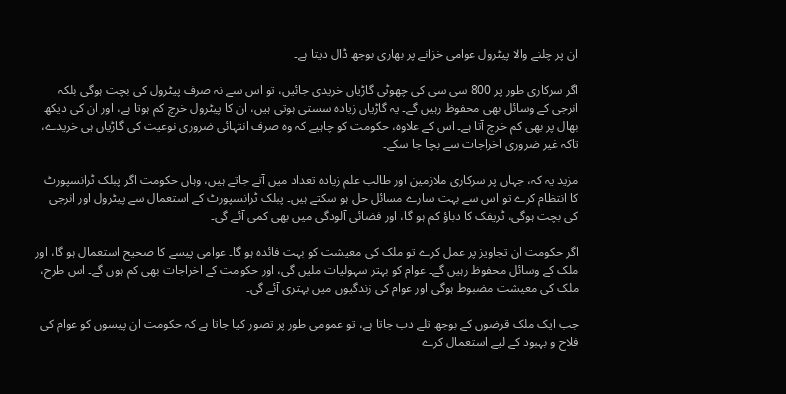ان پر چلنے والا پیٹرول عوامی خزانے پر بھاری بوجھ ڈال دیتا ہے۔

اگر سرکاری طور پر 800 سی سی کی چھوٹی گاڑیاں خریدی جائیں، تو اس سے نہ صرف پیٹرول کی بچت ہوگی بلکہ انرجی کے وسائل بھی محفوظ رہیں گے۔ یہ گاڑیاں زیادہ سستی ہوتی ہیں، ان کا پیٹرول خرچ کم ہوتا ہے، اور ان کی دیکھ بھال پر بھی کم خرچ آتا ہے۔ اس کے علاوہ، حکومت کو چاہیے کہ وہ صرف انتہائی ضروری نوعیت کی گاڑیاں ہی خریدے، تاکہ غیر ضروری اخراجات سے بچا جا سکے۔

مزید یہ کہ، جہاں پر سرکاری ملازمین اور طالب علم زیادہ تعداد میں آتے جاتے ہیں، وہاں حکومت اگر پبلک ٹرانسپورٹ کا انتظام کرے تو اس سے بہت سارے مسائل حل ہو سکتے ہیں۔ پبلک ٹرانسپورٹ کے استعمال سے پیٹرول اور انرجی کی بچت ہوگی، ٹریفک کا دباؤ کم ہو گا، اور فضائی آلودگی میں بھی کمی آئے گی۔

اگر حکومت ان تجاویز پر عمل کرے تو ملک کی معیشت کو بہت فائدہ ہو گا۔ عوامی پیسے کا صحیح استعمال ہو گا، اور ملک کے وسائل محفوظ رہیں گے۔ عوام کو بہتر سہولیات ملیں گی، اور حکومت کے اخراجات بھی کم ہوں گے۔ اس طرح، ملک کی معیشت مضبوط ہوگی اور عوام کی زندگیوں میں بہتری آئے گی۔

جب ایک ملک قرضوں کے بوجھ تلے دب جاتا ہے، تو عمومی طور پر تصور کیا جاتا ہے کہ حکومت ان پیسوں کو عوام کی فلاح و بہبود کے لیے استعمال کرے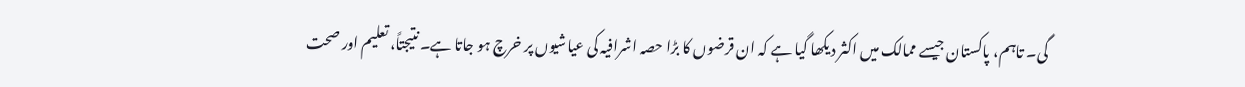گی۔ تاہم، پاکستان جیسے ممالک میں اکثر دیکھا گیا ہے کہ ان قرضوں کا بڑا حصہ اشرافیہ کی عیاشیوں پر خرچ ہو جاتا ہے۔ نتیجتاً، تعلیم اور صحت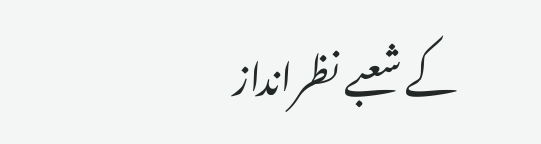کے شعبے نظرانداز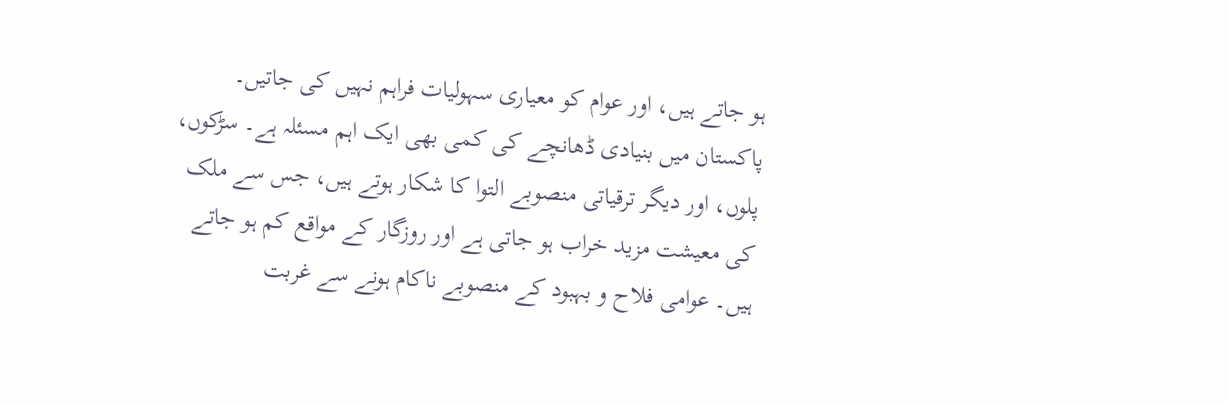ہو جاتے ہیں، اور عوام کو معیاری سہولیات فراہم نہیں کی جاتیں۔ پاکستان میں بنیادی ڈھانچے کی کمی بھی ایک اہم مسئلہ ہے۔ سڑکوں، پلوں، اور دیگر ترقیاتی منصوبے التوا کا شکار ہوتے ہیں، جس سے ملک کی معیشت مزید خراب ہو جاتی ہے اور روزگار کے مواقع کم ہو جاتے ہیں۔ عوامی فلاح و بہبود کے منصوبے ناکام ہونے سے غربت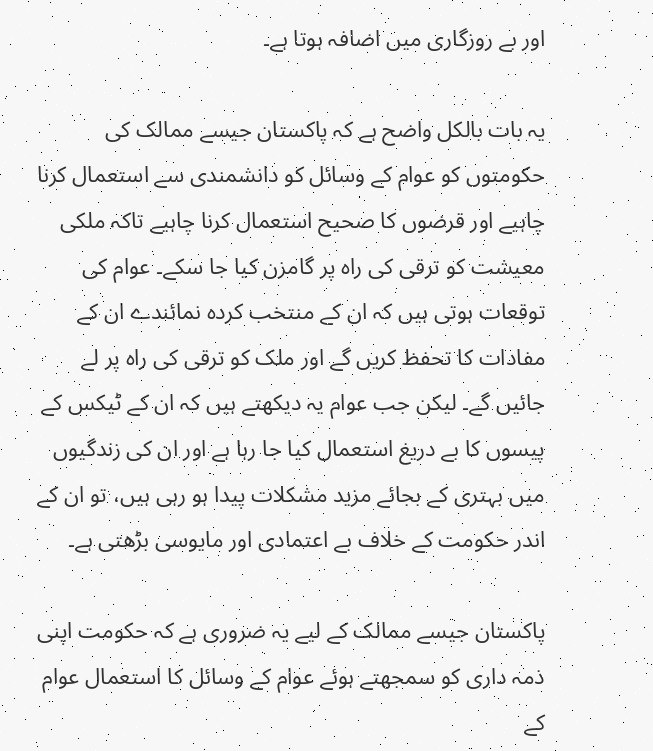اور بے روزگاری میں اضافہ ہوتا ہے۔

یہ بات بالکل واضح ہے کہ پاکستان جیسے ممالک کی حکومتوں کو عوام کے وسائل کو دانشمندی سے استعمال کرنا چاہیے اور قرضوں کا صحیح استعمال کرنا چاہیے تاکہ ملکی معیشت کو ترقی کی راہ پر گامزن کیا جا سکے۔ عوام کی توقعات ہوتی ہیں کہ ان کے منتخب کردہ نمائندے ان کے مفادات کا تحفظ کریں گے اور ملک کو ترقی کی راہ پر لے جائیں گے۔ لیکن جب عوام یہ دیکھتے ہیں کہ ان کے ٹیکس کے پیسوں کا بے دریغ استعمال کیا جا رہا ہے اور ان کی زندگیوں میں بہتری کے بجائے مزید مشکلات پیدا ہو رہی ہیں، تو ان کے اندر حکومت کے خلاف بے اعتمادی اور مایوسی بڑھتی ہے۔

پاکستان جیسے ممالک کے لیے یہ ضروری ہے کہ حکومت اپنی ذمہ داری کو سمجھتے ہوئے عوام کے وسائل کا استعمال عوام کے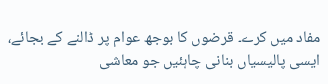مفاد میں کرے۔ قرضوں کا بوجھ عوام پر ڈالنے کے بجائے، ایسی پالیسیاں بنانی چاہئیں جو معاشی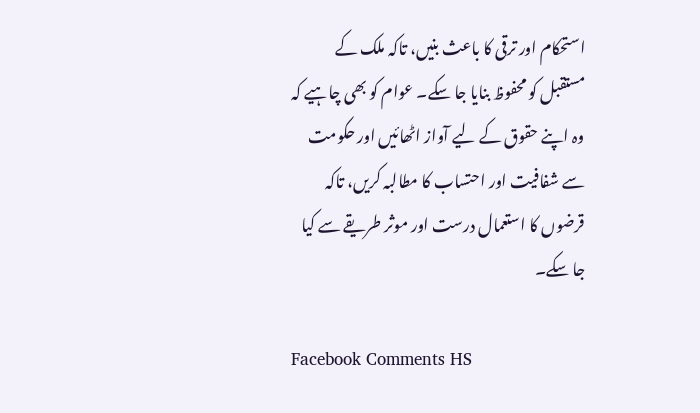استحکام اور ترقی کا باعث بنیں، تاکہ ملک کے مستقبل کو محفوظ بنایا جا سکے۔ عوام کو بھی چاہیے کہ وہ اپنے حقوق کے لیے آواز اٹھائیں اور حکومت سے شفافیت اور احتساب کا مطالبہ کریں، تاکہ قرضوں کا استعمال درست اور موثر طریقے سے کیا جا سکے۔

Facebook Comments HS